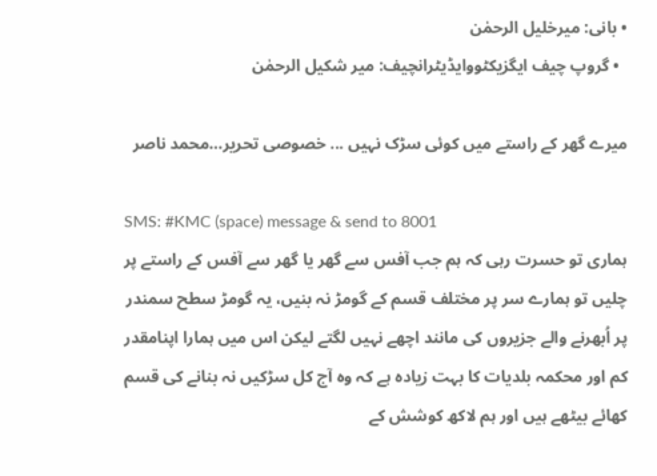• بانی: میرخلیل الرحمٰن
  • گروپ چیف ایگزیکٹووایڈیٹرانچیف: میر شکیل الرحمٰن

میرے گھر کے راستے میں کوئی سڑک نہیں ... خصوصی تحریر…محمد ناصر

SMS: #KMC (space) message & send to 8001
ہماری تو حسرت رہی کہ ہم جب آفس سے گھر یا گھر سے آفس کے راستے پر چلیں تو ہمارے سر پر مختلف قسم کے گومڑ نہ بنیں، یہ گومڑ سطح سمندر پر اُبھرنے والے جزیروں کی مانند اچھے نہیں لگتے لیکن اس میں ہمارا اپنامقدر کم اور محکمہ بلدیات کا بہت زیادہ ہے کہ وہ آج کل سڑکیں نہ بنانے کی قسم کھائے بیٹھے ہیں اور ہم لاکھ کوشش کے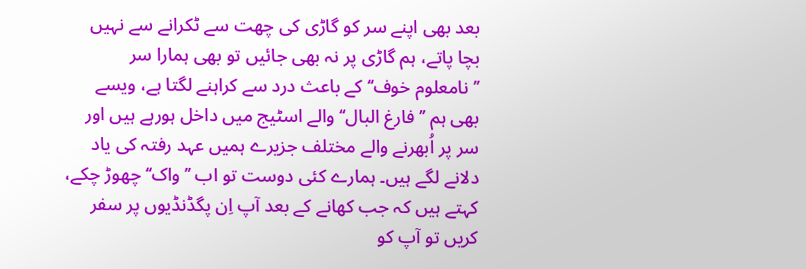بعد بھی اپنے سر کو گاڑی کی چھت سے ٹکرانے سے نہیں بچا پاتے، ہم گاڑی پر نہ بھی جائیں تو بھی ہمارا سر ’’نامعلوم خوف‘‘ کے باعث درد سے کراہنے لگتا ہے، ویسے بھی ہم ’’فارغ البال‘‘ والے اسٹیج میں داخل ہورہے ہیں اور سر پر اُبھرنے والے مختلف جزیرے ہمیں عہد رفتہ کی یاد دلانے لگے ہیں۔ ہمارے کئی دوست تو اب ’’واک‘‘ چھوڑ چکے، کہتے ہیں کہ جب کھانے کے بعد آپ اِن پگڈنڈیوں پر سفر کریں تو آپ کو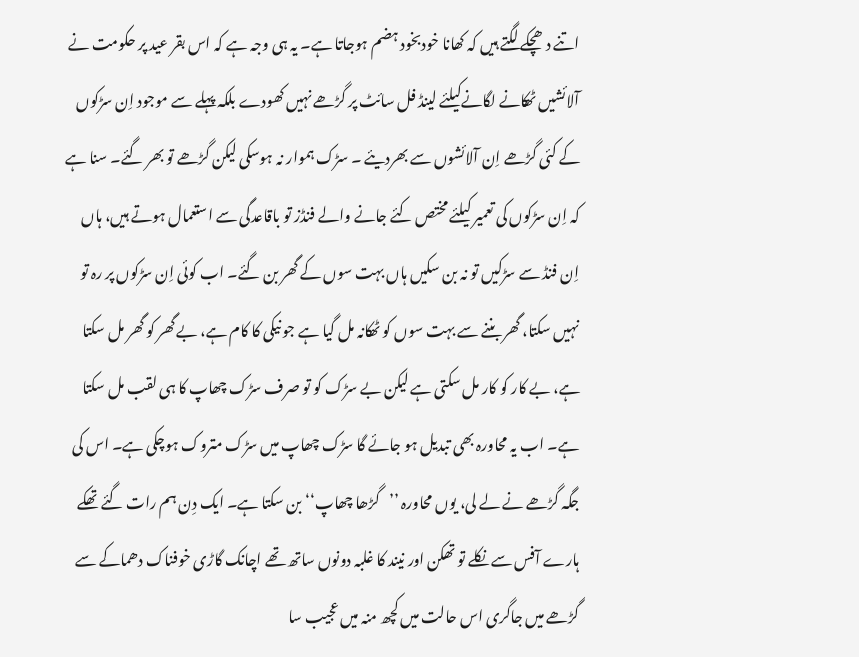اتنے دھچکے لگتے ہیں کہ کھانا خودبخود ہضم ہوجاتا ہے۔ یہ ہی وجہ ہے کہ اس بقر عید پر حکومت نے آلائشیں ٹھکانے لگانےکیلئے لینڈ فل سائٹ پر گڑھے نہیں کھودے بلکہ پہلے سے موجود اِن سڑکوں کے کئی گڑھے اِن آلائشوں سے بھردیئے ۔ سڑک ہموار نہ ہوسکی لیکن گڑھے تو بھر گئے۔ سنا ہے کہ اِن سڑکوں کی تعمیر کیلئے مختص کئے جانے والے فنڈز تو باقاعدگی سے استعمال ہوتے ہیں، ہاں اِن فنڈ سے سڑکیں تو نہ بن سکیں ہاں بہت سوں کے گھر بن گئے۔ اب کوئی اِن سڑکوں پر رہ تو نہیں سکتا، گھر بننے سے بہت سوں کو ٹھکانہ مل گیا ہے جو نیکی کا کام ہے، بے گھر کو گھر مل سکتا ہے، بے کار کو کار مل سکتی ہے لیکن بے سڑک کو تو صرف سڑک چھاپ کا ہی لقب مل سکتا ہے۔ اب یہ محاورہ بھی تبدیل ہو جائے گا سڑک چھاپ میں سڑک متروک ہوچکی ہے۔ اس کی جگہ گڑھے نے لے لی، یوں محاورہ ’’گڑھا چھاپ‘‘ بن سکتا ہے۔ ایک دِن ہم رات گئے تھکے ہارے آفس سے نکلے تو تھکن اور نیند کا غلبہ دونوں ساتھ تھے اچانک گاڑی خوفناک دھماکے سے گڑھے میں جاگری اس حالت میں کچھ منہ میں عجیب سا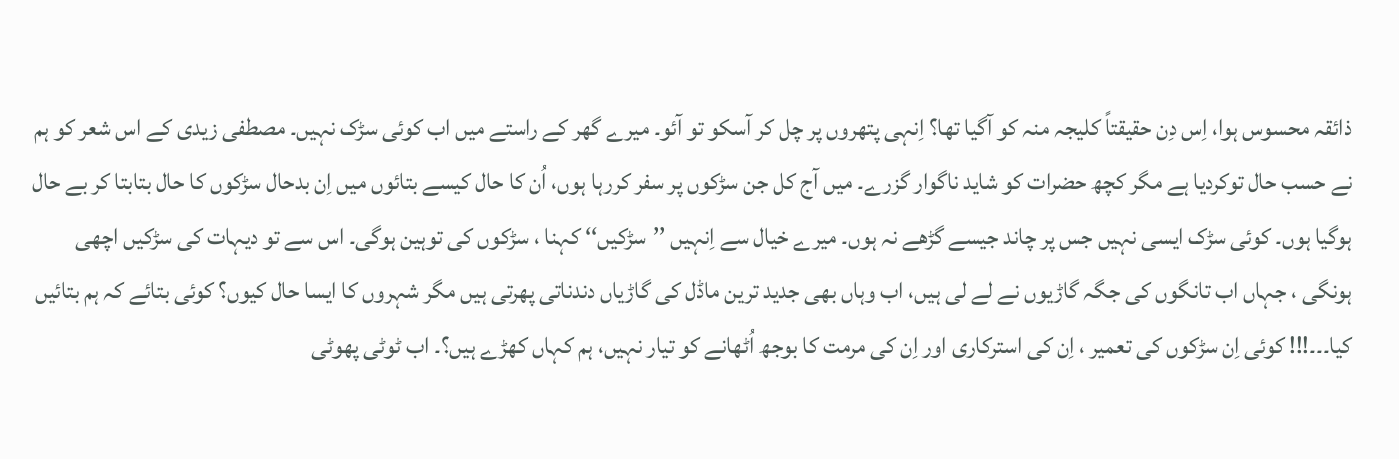ذائقہ محسوس ہوا، اِس دِن حقیقتاً کلیجہ منہ کو آگیا تھا؟ اِنہی پتھروں پر چل کر آسکو تو آئو۔ میرے گھر کے راستے میں اب کوئی سڑک نہیں۔ مصطفی زیدی کے اس شعر کو ہم نے حسب حال توکردیا ہے مگر کچھ حضرات کو شاید ناگوار گزرے۔ میں آج کل جن سڑکوں پر سفر کررہا ہوں، اُن کا حال کیسے بتائوں میں اِن بدحال سڑکوں کا حال بتابتا کر بے حال ہوگیا ہوں۔ کوئی سڑک ایسی نہیں جس پر چاند جیسے گڑھے نہ ہوں۔ میرے خیال سے اِنہیں ’’سڑکیں‘‘ کہنا ، سڑکوں کی توہین ہوگی۔ اس سے تو دیہات کی سڑکیں اچھی ہونگی ، جہاں اب تانگوں کی جگہ گاڑیوں نے لے لی ہیں، اب وہاں بھی جدید ترین ماڈل کی گاڑیاں دندناتی پھرتی ہیں مگر شہروں کا ایسا حال کیوں؟ کوئی بتائے کہ ہم بتائیں کیا۔۔۔!!! کوئی اِن سڑکوں کی تعمیر ، اِن کی استرکاری اور اِن کی مرمت کا بوجھ اُٹھانے کو تیار نہیں، ہم کہاں کھڑے ہیں؟۔ اب ٹوٹی پھوٹی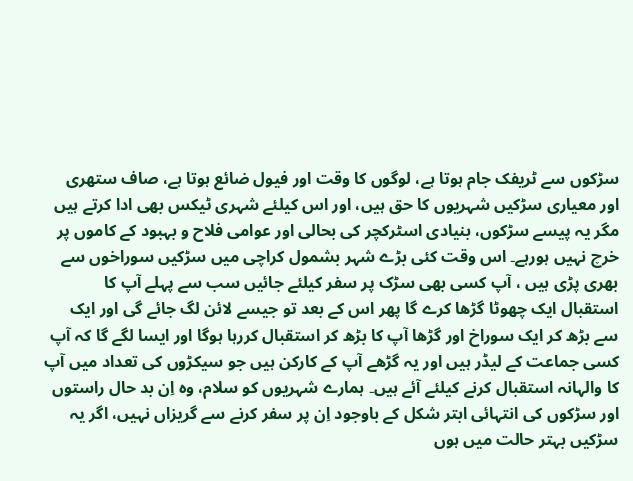سڑکوں سے ٹریفک جام ہوتا ہے، لوگوں کا وقت اور فیول ضائع ہوتا ہے، صاف ستھری اور معیاری سڑکیں شہریوں کا حق ہیں، اور اس کیلئے شہری ٹیکس بھی ادا کرتے ہیں مگر یہ پیسے سڑکوں، بنیادی اسٹرکچر کی بحالی اور عوامی فلاح و بہبود کے کاموں پر خرچ نہیں ہورہے۔ اس وقت کئی بڑے شہر بشمول کراچی میں سڑکیں سوراخوں سے بھری پڑی ہیں ، آپ کسی بھی سڑک پر سفر کیلئے جائیں سب سے پہلے آپ کا استقبال ایک چھوٹا گڑھا کرے گا پھر اس کے بعد تو جیسے لائن لگ جائے گی اور ایک سے بڑھ کر ایک سوراخ اور گڑھا آپ کا بڑھ کر استقبال کررہا ہوگا اور ایسا لگے گا کہ آپ کسی جماعت کے لیڈر ہیں اور یہ گڑھے آپ کے کارکن ہیں جو سیکڑوں کی تعداد میں آپ کا والہانہ استقبال کرنے کیلئے آئے ہیں۔ ہمارے شہریوں کو سلام، وہ اِن بد حال راستوں اور سڑکوں کی انتہائی ابتر شکل کے باوجود اِن پر سفر کرنے سے گریزاں نہیں، اگر یہ سڑکیں بہتر حالت میں ہوں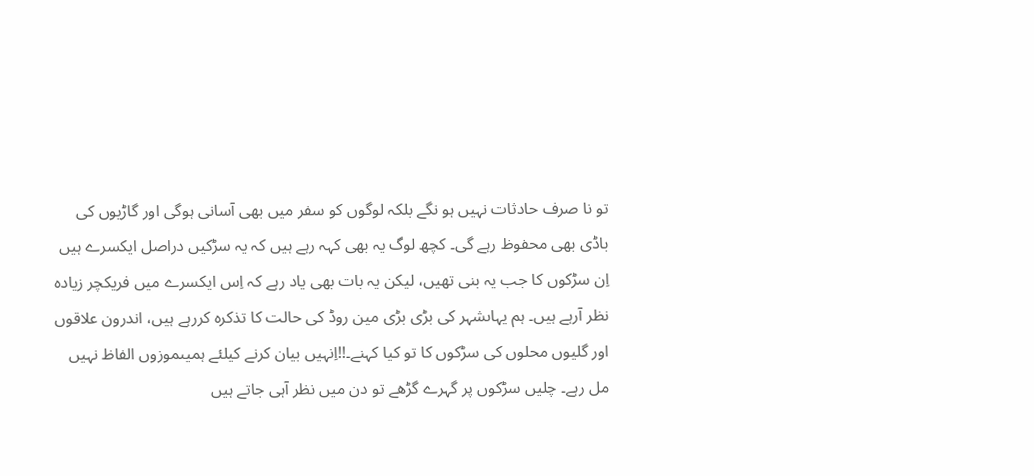تو نا صرف حادثات نہیں ہو نگے بلکہ لوگوں کو سفر میں بھی آسانی ہوگی اور گاڑیوں کی باڈی بھی محفوظ رہے گی۔ کچھ لوگ یہ بھی کہہ رہے ہیں کہ یہ سڑکیں دراصل ایکسرے ہیں اِن سڑکوں کا جب یہ بنی تھیں، لیکن یہ بات بھی یاد رہے کہ اِس ایکسرے میں فریکچر زیادہ نظر آرہے ہیں۔ ہم یہاںشہر کی بڑی بڑی مین روڈ کی حالت کا تذکرہ کررہے ہیں، اندرون علاقوں اور گلیوں محلوں کی سڑکوں کا تو کیا کہنے۔!!اِنہیں بیان کرنے کیلئے ہمیںموزوں الفاظ نہیں مل رہے۔ چلیں سڑکوں پر گہرے گڑھے تو دن میں نظر آہی جاتے ہیں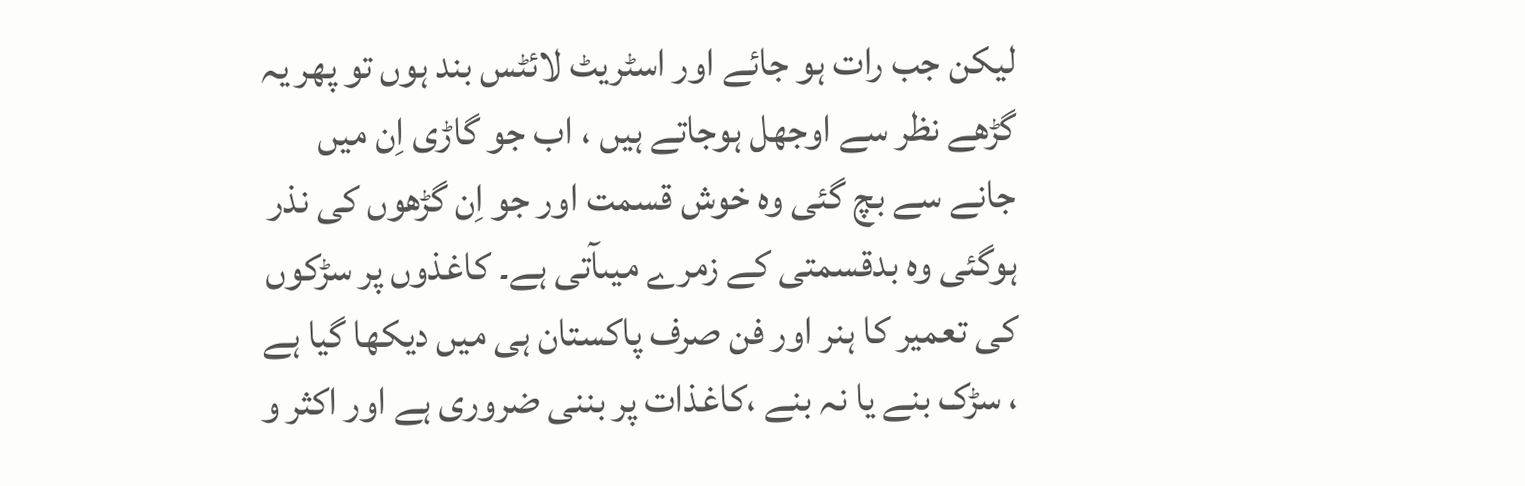لیکن جب رات ہو جائے اور اسٹریٹ لائٹس بند ہوں تو پھر یہ گڑھے نظر سے اوجھل ہوجاتے ہیں ، اب جو گاڑی اِن میں جانے سے بچ گئی وہ خوش قسمت اور جو اِن گڑھوں کی نذر ہوگئی وہ بدقسمتی کے زمرے میںآتی ہے۔ کاغذوں پر سڑکوں کی تعمیر کا ہنر اور فن صرف پاکستان ہی میں دیکھا گیا ہے ، سڑک بنے یا نہ بنے ،کاغذات پر بننی ضروری ہے اور اکثر و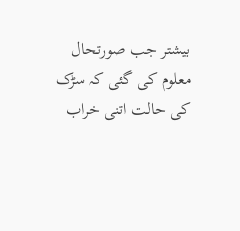بیشتر جب صورتحال معلوم کی گئی کہ سڑک کی حالت اتنی خراب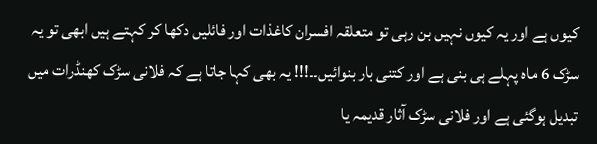کیوں ہے اور یہ کیوں نہیں بن رہی تو متعلقہ افسران کاغذات اور فائلیں دکھا کر کہتے ہیں ابھی تو یہ سڑک 6 ماہ پہلے ہی بنی ہے اور کتنی بار بنوائیں۔۔!!! یہ بھی کہا جاتا ہے کہ فلانی سڑک کھنڈرات میں تبدیل ہوگئی ہے اور فلانی سڑک آثار قدیمہ یا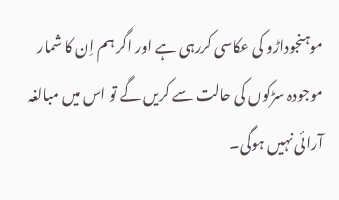موہنجوداڑو کی عکاسی کررہی ہے اور اگر ہم اِن کا شمار موجودہ سڑکوں کی حالت سے کریں گے تو اس میں مبالغہ آرائی نہیں ہوگی۔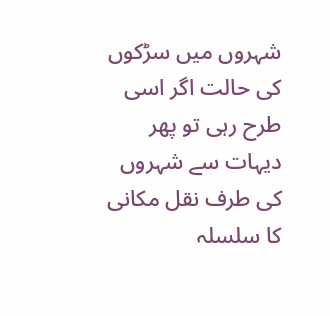شہروں میں سڑکوں کی حالت اگر اسی طرح رہی تو پھر دیہات سے شہروں کی طرف نقل مکانی کا سلسلہ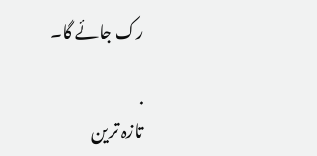رک جائے گا۔

.
تازہ ترین